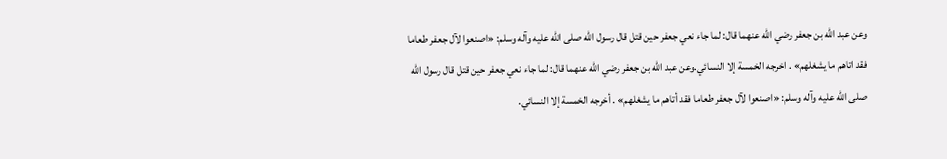وعن عبد الله بن جعفر رضي الله عنهما قال: لما جاء نعي جعفر حين قتل قال رسول الله صلى الله عليه وآله وسلم: «اصنعوا لآل جعفر طعاما فقد اتاهم ما يشغلهم» . اخرجه الخمسة إلا النسائي.وعن عبد الله بن جعفر رضي الله عنهما قال: لما جاء نعي جعفر حين قتل قال رسول الله صلى الله عليه وآله وسلم: «اصنعوا لآل جعفر طعاما فقد أتاهم ما يشغلهم» . أخرجه الخمسة إلا النسائي.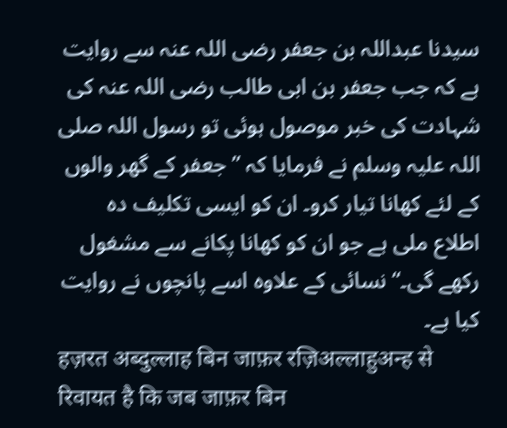سیدنا عبداللہ بن جعفر رضی اللہ عنہ سے روایت ہے کہ جب جعفر بن ابی طالب رضی اللہ عنہ کی شہادت کی خبر موصول ہوئی تو رسول اللہ صلی اللہ علیہ وسلم نے فرمایا کہ ”جعفر کے گھر والوں کے لئے کھانا تیار کرو۔ ان کو ایسی تکلیف دہ اطلاع ملی ہے جو ان کو کھانا پکانے سے مشغول رکھے گی۔“ نسائی کے علاوہ اسے پانچوں نے روایت کیا ہے۔
हज़रत अब्दुल्लाह बिन जाफ़र रज़िअल्लाहुअन्ह से रिवायत है कि जब जाफ़र बिन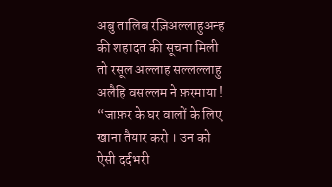अबु तालिब रज़िअल्लाहुअन्ह की शहादत की सूचना मिली तो रसूल अल्लाह सल्लल्लाहु अलैहि वसल्लम ने फ़रमाया ! “जाफ़र के घर वालों के लिए खाना तैयार करो । उन को ऐसी दर्दभरी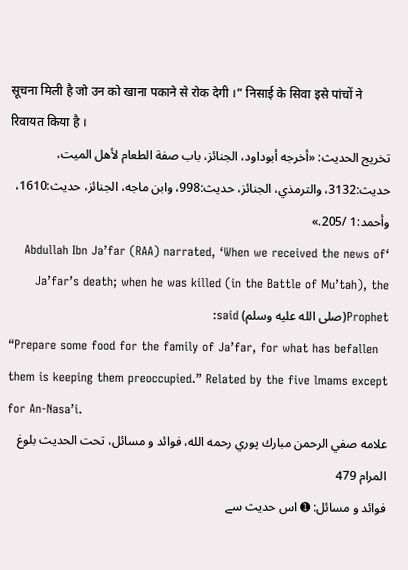सूचना मिली है जो उन को खाना पकाने से रोक देगी ।” निसाई के सिवा इसे पांचों ने रिवायत किया है ।
تخریج الحدیث: «أخرجه أبوداود، الجنائز، باب صفة الطعام لأهل الميت، حديث:3132، والترمذي، الجنائز، حديث:998، وابن ماجه، الجنائز، حديث:1610، وأحمد:1 /205.»
‘Abdullah Ibn Ja’far (RAA) narrated, ‘When we received the news of Ja’far’s death; when he was killed (in the Battle of Mu’tah), the Prophet(صلى الله عليه وسلم) said:
“Prepare some food for the family of Ja’far, for what has befallen them is keeping them preoccupied.” Related by the five lmams except for An-Nasa’i.
علامه صفي الرحمن مبارك پوري رحمه الله، فوائد و مسائل، تحت الحديث بلوغ المرام 479
فوائد و مسائل: ➊ اس حدیث سے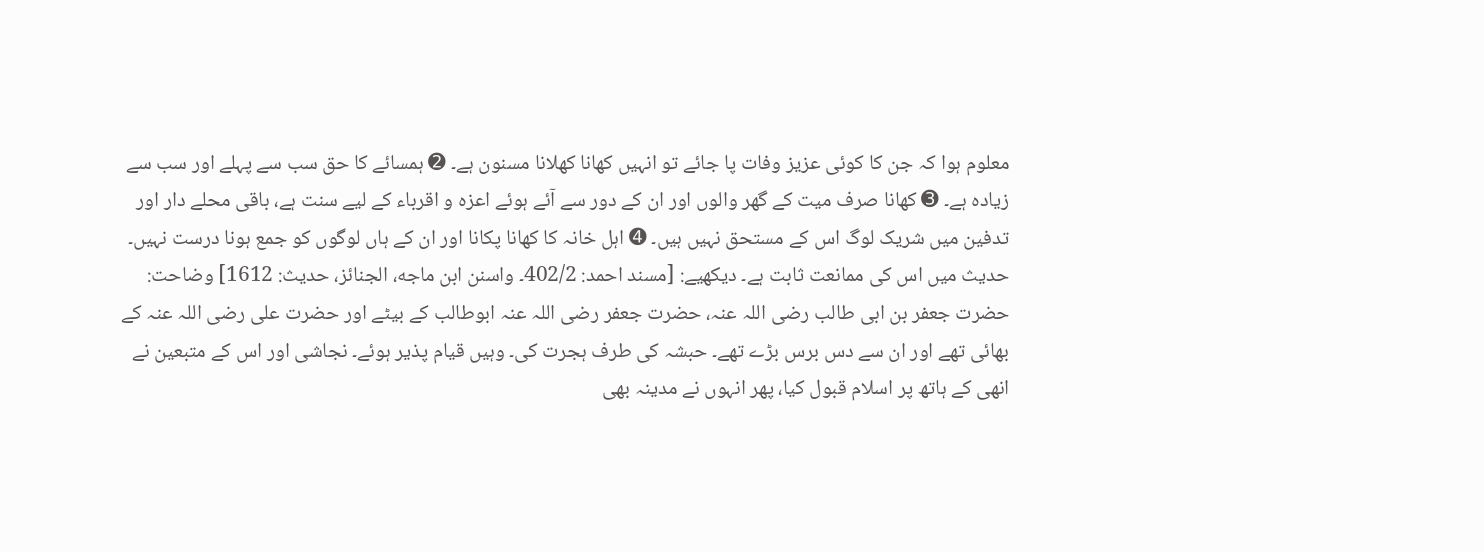معلوم ہوا کہ جن کا کوئی عزیز وفات پا جائے تو انہیں کھانا کھلانا مسنون ہے۔ ➋ ہمسائے کا حق سب سے پہلے اور سب سے زیادہ ہے۔ ➌ کھانا صرف میت کے گھر والوں اور ان کے دور سے آئے ہوئے اعزہ و اقرباء کے لیے سنت ہے، باقی محلے دار اور تدفین میں شریک لوگ اس کے مستحق نہیں ہیں۔ ➍ اہل خانہ کا کھانا پکانا اور ان کے ہاں لوگوں کو جمع ہونا درست نہیں۔ حدیث میں اس کی ممانعت ثابت ہے۔ دیکھیے: [مسند احمد: 402/2۔ واسنن ابن ماجه، الجنائز، حديث: 1612] وضاحت: حضرت جعفر بن ابی طالب رضی اللہ عنہ، حضرت جعفر رضی اللہ عنہ ابوطالب کے بیٹے اور حضرت علی رضی اللہ عنہ کے بھائی تھے اور ان سے دس برس بڑے تھے۔ حبشہ کی طرف ہجرت کی۔ وہیں قیام پذیر ہوئے۔ نجاشی اور اس کے متبعین نے انھی کے ہاتھ پر اسلام قبول کیا، پھر انہوں نے مدینہ بھی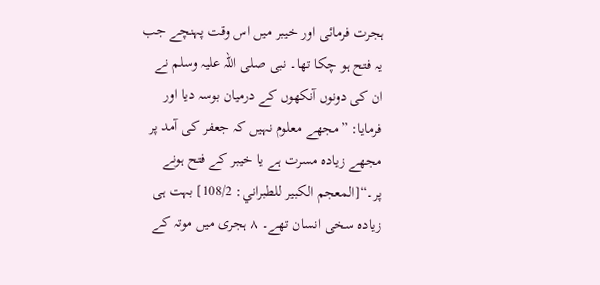ہجرت فرمائی اور خیبر میں اس وقت پہنچے جب یہ فتح ہو چکا تھا۔ نبی صلی اللہ علیہ وسلم نے ان کی دونوں آنکھوں کے درمیان بوسہ دیا اور فرمایا: ”مجھے معلوم نہیں کہ جعفر کی آمد پر مجھے زیادہ مسرت ہے یا خیبر کے فتح ہونے پر۔“[المعجم الكبير للطبراني: 108/2] بہت ہی زیادہ سخی انسان تھے۔ ۸ ہجری میں موتہ کے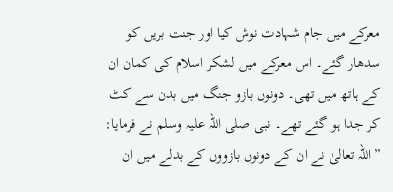معرکے میں جام شہادت نوش کیا اور جنت بریں کو سدھار گئے۔ اس معرکے میں لشکر اسلام کی کمان ان کے ہاتھ میں تھی۔ دونوں بازو جنگ میں بدن سے کٹ کر جدا ہو گئے تھے۔ نبی صلی اللہ علیہ وسلم نے فرمایا: ”اللہ تعالیٰ نے ان کے دونوں بازووں کے بدلے میں ان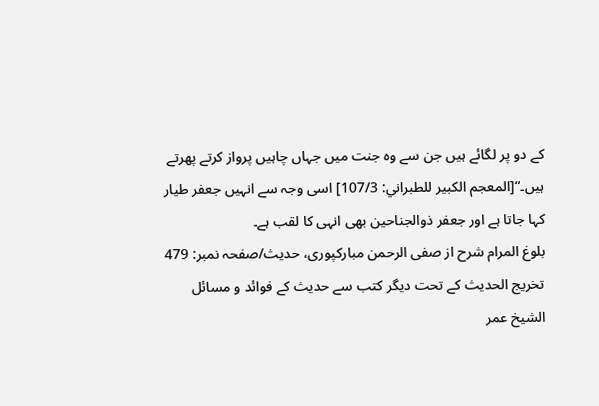کے دو پر لگائے ہیں جن سے وہ جنت میں جہاں چاہیں پرواز کرتے پھرتے ہیں۔“[المعجم الكبير للطبراني: 107/3] اسی وجہ سے انہیں جعفر طیار کہا جاتا ہے اور جعفر ذوالجناحین بھی انہی کا لقب ہے۔
بلوغ المرام شرح از صفی الرحمن مبارکپوری، حدیث/صفحہ نمبر: 479
تخریج الحدیث کے تحت دیگر کتب سے حدیث کے فوائد و مسائل
الشيخ عمر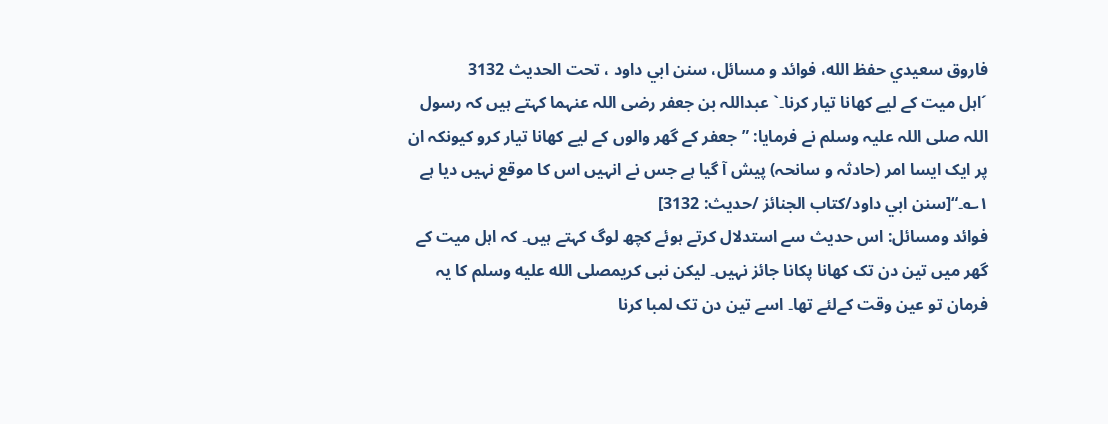فاروق سعيدي حفظ الله، فوائد و مسائل، سنن ابي داود ، تحت الحديث 3132
´اہل میت کے لیے کھانا تیار کرنا۔` عبداللہ بن جعفر رضی اللہ عنہما کہتے ہیں کہ رسول اللہ صلی اللہ علیہ وسلم نے فرمایا: ”جعفر کے گھر والوں کے لیے کھانا تیار کرو کیونکہ ان پر ایک ایسا امر (حادثہ و سانحہ) پیش آ گیا ہے جس نے انہیں اس کا موقع نہیں دیا ہے ۱؎۔“[سنن ابي داود/كتاب الجنائز /حدیث: 3132]
فوائد ومسائل: اس حدیث سے استدلال کرتے ہوئے کچھ لوگ کہتے ہیں۔ کہ اہل میت کے گھر میں تین دن تک کھانا پکانا جائز نہیں۔ لیکن نبی کریمصلى الله عليه وسلم کا یہ فرمان تو عین وقت کےلئے تھا۔ اسے تین دن تک لمبا کرنا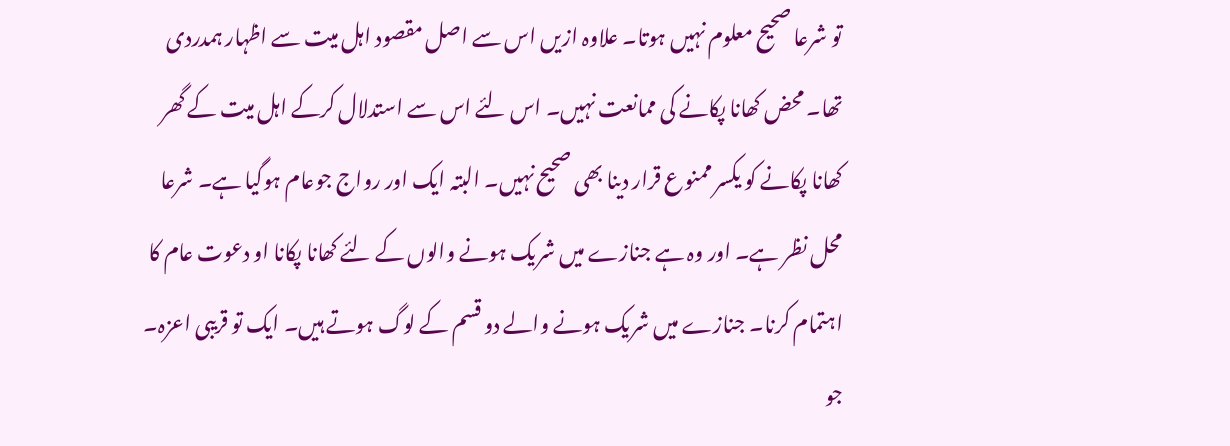تو شرعا صحیح معلوم نہیں ہوتا۔ علاوہ ازیں اس سے اصل مقصود اہل میت سے اظہار ہمدردی تھا۔ محض کھانا پکانے کی ممانعت نہیں۔ اس لئے اس سے استدلال کرکے اہل میت کے گھر کھانا پکانے کو یکسر ممنوع قرار دینا بھی صحیح نہیں۔ البتہ ایک اور رواج جوعام ہوگیا ہے۔ شرعا محل نظر ہے۔ اور وہ ہے جنازے میں شریک ہونے والوں کے لئے کھانا پکانا او دعوت عام کا اہتمام کرنا۔ جنازے میں شریک ہونے والے دو قسم کے لوگ ہوتے ہیں۔ ایک تو قریبی اعزہ۔ جو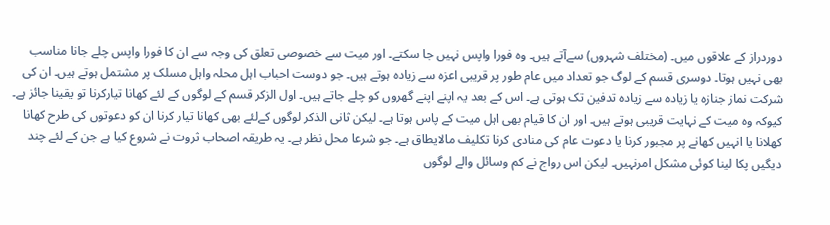دوردراز کے علاقوں میں۔ (مختلف شہروں) سےآتے ہیں۔ وہ فورا واپس نہیں جا سکتے۔ اور میت سے خصوصی تعلق کی وجہ سے ان کا فورا واپس چلے جانا مناسب بھی نہیں ہوتا۔ دوسری قسم کے لوگ جو تعداد میں عام طور پر قریبی اعزہ سے زیادہ ہوتے ہیں۔ جو دوست احباب اہل محلہ واہل مسلک پر مشتمل ہوتے ہیں۔ ان کی شرکت نماز جنازہ یا زیادہ سے زیادہ تدفین تک ہوتی ہے۔ اس کے بعد یہ اپنے اپنے گھروں کو چلے جاتے ہیں۔ اول الزکر قسم کے لوگوں کے لئے کھانا تیارکرنا تو یقینا جائز ہے۔ کیوکہ وہ میت کے نہایت قریبی ہوتے ہیں۔ اور ان کا قیام بھی اہل میت کے پاس ہوتا ہے۔ لیکن ثانی الذکر لوگوں کےلئے بھی کھانا تیار کرنا ان کو دعوتوں کی طرح کھانا کھلانا یا انہیں کھانے پر مجبور کرنا یا دعوت عام کی منادی کرنا تکلیف مالایطاق ہے۔ جو شرعا محل نظر ہے۔ یہ طریقہ اصحاب ثروت نے شروع کیا ہے جن کے لئے چند دیگیں پکا لینا کوئی مشکل امرنہیں۔ لیکن اس رواج نے کم وسائل والے لوگوں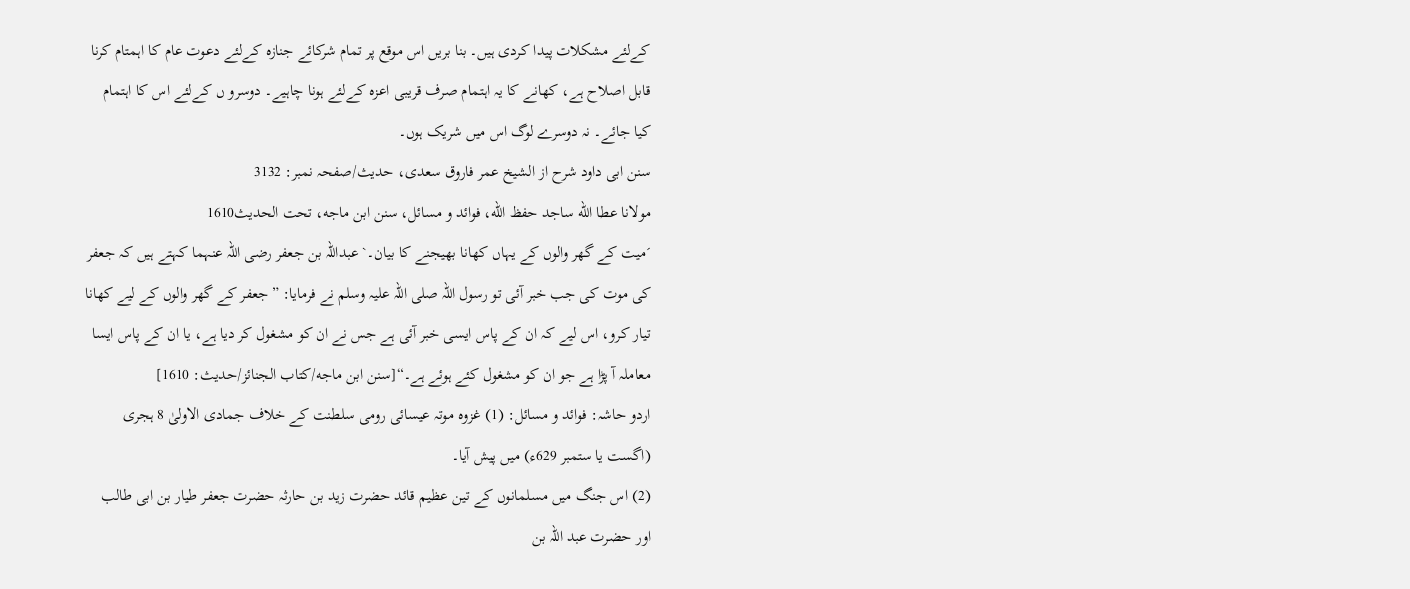کےلئے مشکلات پیدا کردی ہیں۔ بنا بریں اس موقع پر تمام شرکائے جنازہ کےلئے دعوت عام کا اہمتام کرنا قابل اصلاح ہے، کھانے کا یہ اہتمام صرف قریبی اعزہ کےلئے ہونا چاہیے۔ دوسرو ں کےلئے اس کا اہتمام کیا جائے۔ نہ دوسرے لوگ اس میں شریک ہوں۔
سنن ابی داود شرح از الشیخ عمر فاروق سعدی، حدیث/صفحہ نمبر: 3132
مولانا عطا الله ساجد حفظ الله، فوائد و مسائل، سنن ابن ماجه، تحت الحديث1610
´میت کے گھر والوں کے یہاں کھانا بھیجنے کا بیان۔` عبداللہ بن جعفر رضی اللہ عنہما کہتے ہیں کہ جعفر کی موت کی جب خبر آئی تو رسول اللہ صلی اللہ علیہ وسلم نے فرمایا: ”جعفر کے گھر والوں کے لیے کھانا تیار کرو، اس لیے کہ ان کے پاس ایسی خبر آئی ہے جس نے ان کو مشغول کر دیا ہے، یا ان کے پاس ایسا معاملہ آ پڑا ہے جو ان کو مشغول کئے ہوئے ہے۔“[سنن ابن ماجه/كتاب الجنائز/حدیث: 1610]
اردو حاشہ: فوائد و مسائل: (1) غزوہ موتہ عیسائی رومی سلطنت کے خلاف جمادی الاولیٰ 8 ہجری (اگست یا ستمبر 629ء) میں پیش آیا۔
(2) اس جنگ میں مسلمانوں کے تین عظیم قائد حضرت زید بن حارثہ حضرت جعفر طیار بن ابی طالب اور حضرت عبد اللہ بن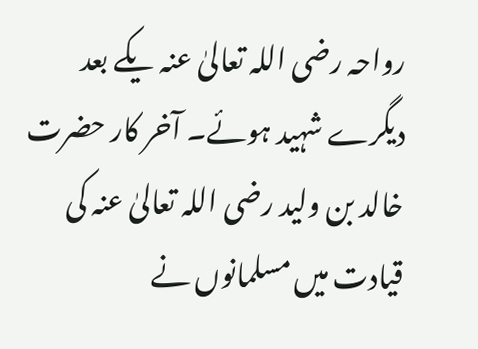رواحہ رضی اللہ تعالیٰ عنہ یکے بعد دیگرے شہید ہوئے۔ آخر کار حضرت خالد بن ولید رضی اللہ تعالیٰ عنہ کی قیادت میں مسلمانوں نے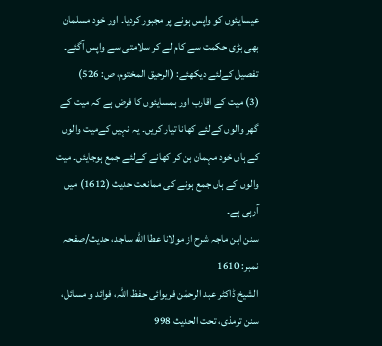عیسایئوں کو واپس ہونے پر مجبور کردیا۔ اور خود مسلمان بھی بڑی حکمت سے کام لے کر سلامتی سے واپس آگئے۔ تفصیل کےلئے دیکھئے: (الرحیق المختوم، ص: 526)
(3) میت کے اقارب اور ہمسایئوں کا فرض ہے کہ میت کے گھر والوں کےلئے کھانا تیار کریں۔ یہ نہیں کےمیت والوں کے ہاں خود مہمان بن کر کھانے کےلئے جمع ہوجایئں۔ میت والوں کے ہاں جمع ہونے کی ممانعت حدیث (1612) میں آرہی ہے۔
سنن ابن ماجہ شرح از مولانا عطا الله ساجد، حدیث/صفحہ نمبر: 1610
الشیخ ڈاکٹر عبد الرحمٰن فریوائی حفظ اللہ، فوائد و مسائل، سنن ترمذی، تحت الحديث 998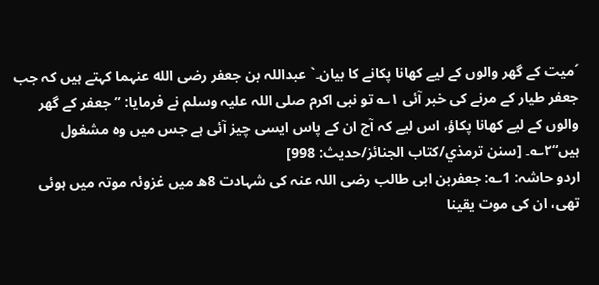´میت کے گھر والوں کے لیے کھانا پکانے کا بیان۔` عبداللہ بن جعفر رضی الله عنہما کہتے ہیں کہ جب جعفر طیار کے مرنے کی خبر آئی ۱؎ تو نبی اکرم صلی اللہ علیہ وسلم نے فرمایا: ”جعفر کے گھر والوں کے لیے کھانا پکاؤ، اس لیے کہ آج ان کے پاس ایسی چیز آئی ہے جس میں وہ مشغول ہیں“۲؎۔ [سنن ترمذي/كتاب الجنائز/حدیث: 998]
اردو حاشہ: 1؎: جعفربن ابی طالب رضی اللہ عنہ کی شہادت 8ھ میں غزوئہ موتہ میں ہوئی تھی، ان کی موت یقینا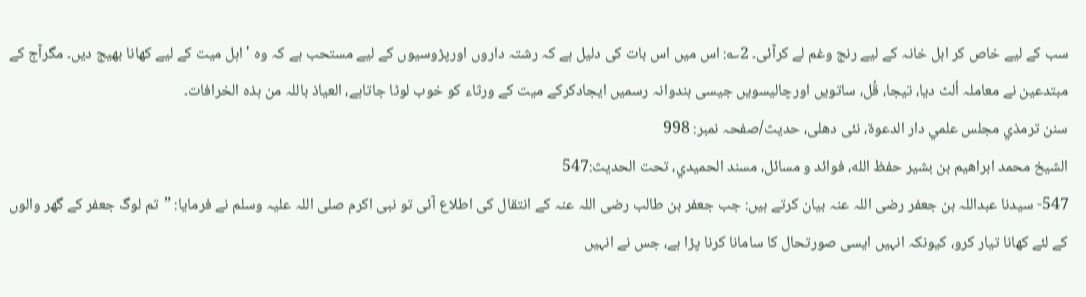سب کے لیے خاص کر اہل خانہ کے لیے رنج وغم لے کرآئی۔ 2؎: اس میں اس بات کی دلیل ہے کہ رشتہ داروں اورپڑوسیوں کے لیے مستحب ہے کہ وہ 'اہل میت کے لیے کھانا بھیج دیں۔ مگرآج کے مبتدعین نے معاملہ اُلٹ دیا، تیجا، قُل، ساتویں اورچالیسویں جیسی ہندوانہ رسمیں ایجادکرکے میت کے ورثاء کو خوب لوٹا جاتاہے، العیاذ باللہ من ہذہ الخرافات۔
سنن ترمذي مجلس علمي دار الدعوة، نئى دهلى، حدیث/صفحہ نمبر: 998
الشيخ محمد ابراهيم بن بشير حفظ الله، فوائد و مسائل، مسند الحميدي، تحت الحديث:547
547- سیدنا عبداللہ بن جعفر رضی اللہ عنہ بیان کرتے ہیں: جب جعفر بن طالب رضی اللہ عنہ کے انتقال کی اطلاع آئی تو نبی اکرم صلی اللہ علیہ وسلم نے فرمایا: ”تم لوگ جعفر کے گھر والوں کے لئے کھانا تیار کرو، کیونکہ انہیں ایسی صورتحال کا سامانا کرنا پڑا ہے، جس نے انہیں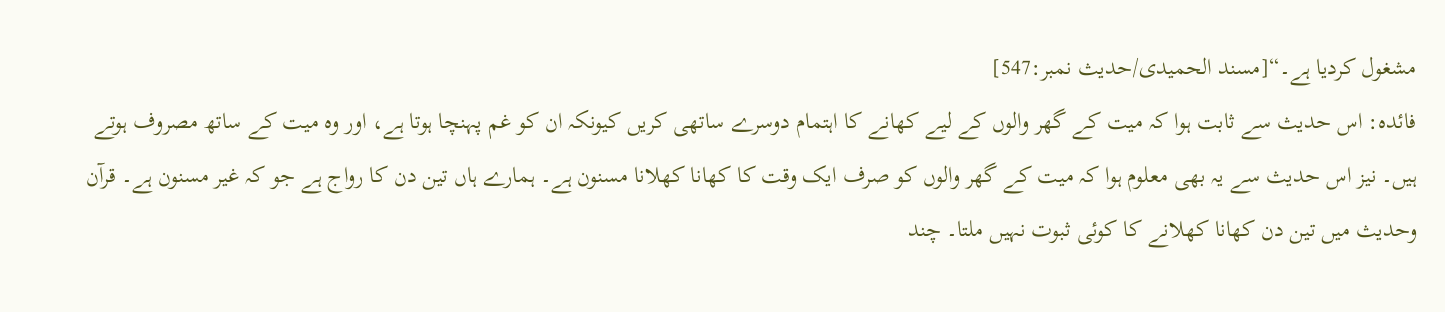مشغول کردیا ہے۔“[مسند الحمیدی/حدیث نمبر:547]
فائدہ: اس حدیث سے ثابت ہوا کہ میت کے گھر والوں کے لیے کھانے کا اہتمام دوسرے ساتھی کریں کیونکہ ان کو غم پہنچا ہوتا ہے، اور وہ میت کے ساتھ مصروف ہوتے ہیں۔ نیز اس حدیث سے یہ بھی معلوم ہوا کہ میت کے گھر والوں کو صرف ایک وقت کا کھانا کھلانا مسنون ہے۔ ہمارے ہاں تین دن کا رواج ہے جو کہ غیر مسنون ہے۔ قرآن وحدیث میں تین دن کھانا کھلانے کا کوئی ثبوت نہیں ملتا۔ چند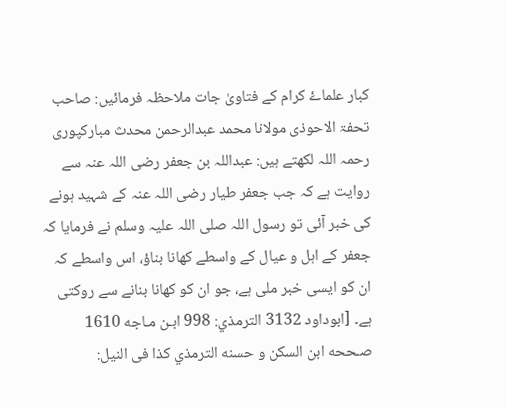کبار علماۓ کرام کے فتاویٰ جات ملاحظہ فرمائیں: صاحب تحفۃ الاحوذی مولانا محمد عبدالرحمن محدث مبارکپوری رحمہ اللہ لکھتے ہیں: عبداللہ بن جعفر رضی اللہ عنہ سے روایت ہے کہ جب جعفر طیار رضی اللہ عنہ کے شہید ہونے کی خبر آئی تو رسول اللہ صلی اللہ علیہ وسلم نے فرمایا کہ جعفر کے اہل و عیال کے واسطے کھانا بناؤ، اس واسطے کہ ان کو ایسی خبر ملی ہے، جو ان کو کھانا بنانے سے روکتی ہے۔ [ابوداود 3132 الترمذي: 998 ابـن مـاجه 1610 صـححه ابن السكن و حسنه الترمذي كذا فى النيل: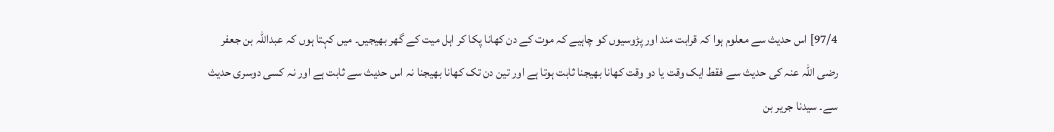97/4] اس حدیث سے معلوم ہوا کہ قرابت مند اور پڑوسیوں کو چاہیے کہ موت کے دن کھانا پکا کر اہل میت کے گھر بھیجیں۔ میں کہتا ہوں کہ عبداللہ بن جعفر رضی اللہ عنہ کی حدیث سے فقط ایک وقت یا دو وقت کھانا بھیجنا ثابت ہوتا ہے اور تین دن تک کھانا بھیجنا نہ اس حدیث سے ثابت ہے اور نہ کسی دوسری حدیث سے۔ سیدنا جریر بن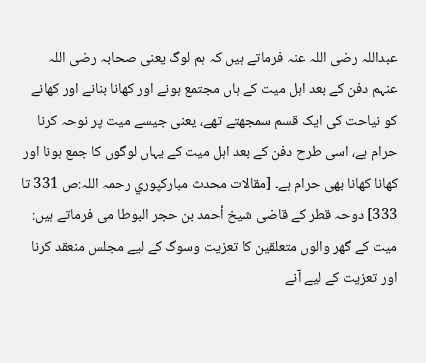عبداللہ رضی اللہ عنہ فرماتے ہیں کہ ہم لوگ یعنی صحابہ رضی اللہ عنہم دفن کے بعد اہل میت کے ہاں مجتمع ہونے اور کھانا بنانے اور کھانے کو نیاحت کی ایک قسم سمجھتے تھے، یعنی جیسے میت پر نوحہ کرنا حرام ہے، اسی طرح دفن کے بعد اہل میت کے یہاں لوگوں کا جمع ہونا اور کھانا کھانا بھی حرام ہے۔ [مقالات محدث مباركپوري رحمہ اللہ:ص 331 تا 333] دوحہ قطر کے قاضی شیخ أحمد بن حجر البوطا می فرماتے ہیں: میت کے گھر والوں متعلقین کا تعزیت وسوگ کے لیے مجلس منعقد کرنا اور تعزیت کے لیے آنے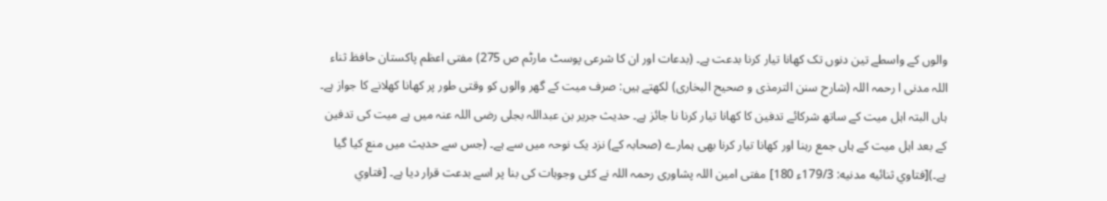والوں کے واسطے تین دنوں تک کھانا تیار کرنا بدعت ہے۔ (بدعات اور ان کا شرعی پوسٹ مارٹم ص 275) مفتی اعظم پاکستان حافظ ثناء اللہ مدنی ا رحمہ اللہ (شارح سنن الترمذی و صحیح البخاری) لکھتے ہیں: صرف میت کے گھر والوں کو وقتی طور پر کھانا کھلانے کا جواز ہے۔ ہاں البتہ اہل میت کے ساتھ شرکائے تدفین کا کھانا تیار کرنا نا جائز ہے۔ حدیث جریر بن عبداللہ بجلی رضی اللہ عنہ میں ہے میت کی تدفین کے بعد اہل میت کے ہاں جمع رہنا اور کھانا تیار کرنا بھی ہمارے (صحابہ کے) نزد یک نوحہ میں سے ہے۔ (جس سے حدیث میں منع کیا گیا ہے۔)[فتاوي ثنائيه مدنيه: 179/3ء 180] مفتی امین اللہ پشاوری رحمہ اللہ نے کئی وجوہات کی بنا پر اسے بدعت قرار دیا ہے۔ [فتاوي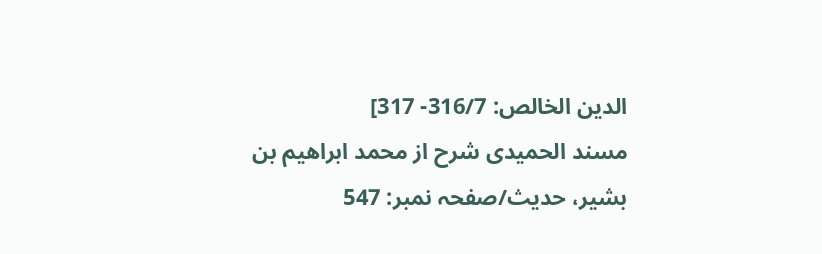الدين الخالص: 316/7- 317]
مسند الحمیدی شرح از محمد ابراهيم بن بشير، حدیث/صفحہ نمبر: 547